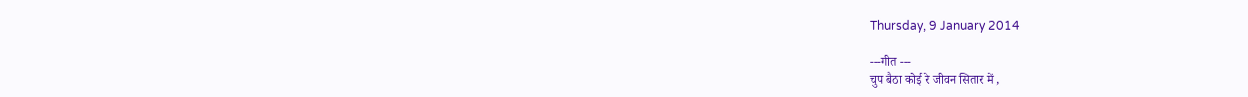Thursday, 9 January 2014

---गीत ---
चुप बैठा कोई रे जीवन सितार में ,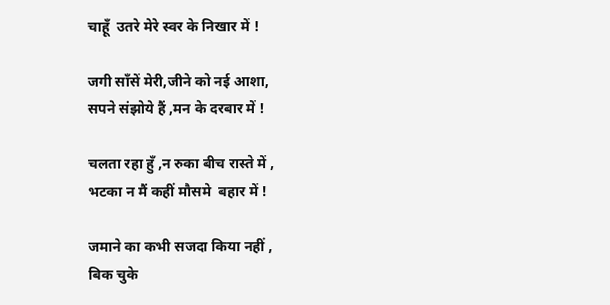चाहूँ  उतरे मेरे स्वर के निखार में !

जगी साँसें मेरी,जीने को नई आशा,
सपने संझोये हैं ,मन के दरबार में !

चलता रहा हुँ ,न रुका बीच रास्ते में ,
भटका न मैं कहीं मौसमे  बहार में !

जमाने का कभी सजदा किया नहीं ,
बिक चुके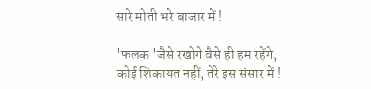सारे मोती भरे बाजार में !

'फलक 'जैसे रखोगे वैसे ही हम रहेंगे,
कोई शिकायत नहीं, तेरे इस संसार में !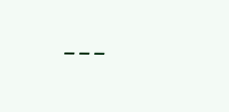---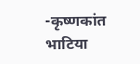-कृष्णकांत भाटिया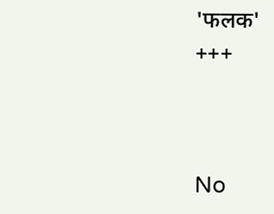'फलक'
+++



No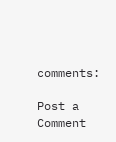comments:

Post a Comment